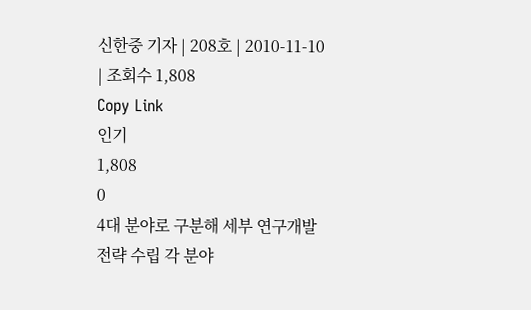신한중 기자 | 208호 | 2010-11-10 | 조회수 1,808
Copy Link
인기
1,808
0
4대 분야로 구분해 세부 연구개발 전략 수립 각 분야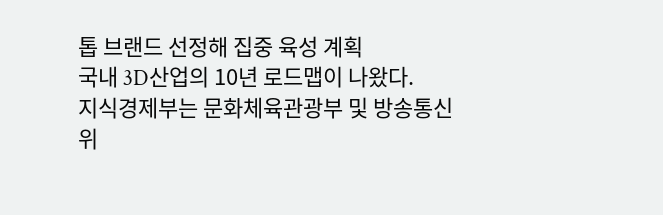톱 브랜드 선정해 집중 육성 계획
국내 3D산업의 10년 로드맵이 나왔다.
지식경제부는 문화체육관광부 및 방송통신위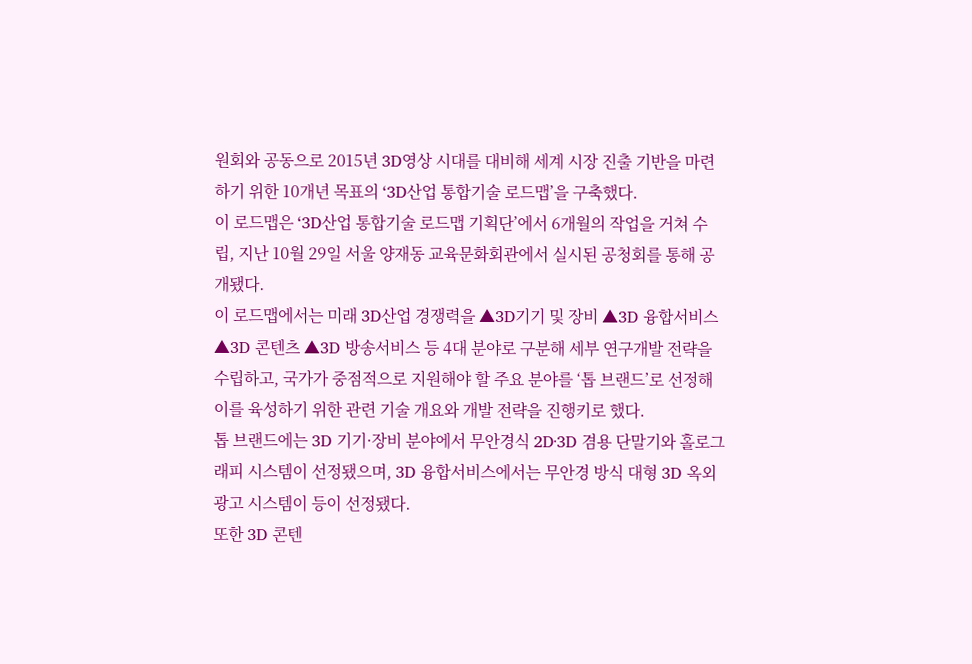원회와 공동으로 2015년 3D영상 시대를 대비해 세계 시장 진출 기반을 마련하기 위한 10개년 목표의 ‘3D산업 통합기술 로드맵’을 구축했다.
이 로드맵은 ‘3D산업 통합기술 로드맵 기획단’에서 6개월의 작업을 거쳐 수립, 지난 10월 29일 서울 양재동 교육문화회관에서 실시된 공청회를 통해 공개됐다.
이 로드맵에서는 미래 3D산업 경쟁력을 ▲3D기기 및 장비 ▲3D 융합서비스 ▲3D 콘텐츠 ▲3D 방송서비스 등 4대 분야로 구분해 세부 연구개발 전략을 수립하고, 국가가 중점적으로 지원해야 할 주요 분야를 ‘톱 브랜드’로 선정해 이를 육성하기 위한 관련 기술 개요와 개발 전략을 진행키로 했다.
톱 브랜드에는 3D 기기·장비 분야에서 무안경식 2D·3D 겸용 단말기와 홀로그래피 시스템이 선정됐으며, 3D 융합서비스에서는 무안경 방식 대형 3D 옥외광고 시스템이 등이 선정됐다.
또한 3D 콘텐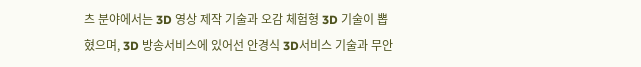츠 분야에서는 3D 영상 제작 기술과 오감 체험형 3D 기술이 뽑혔으며, 3D 방송서비스에 있어선 안경식 3D서비스 기술과 무안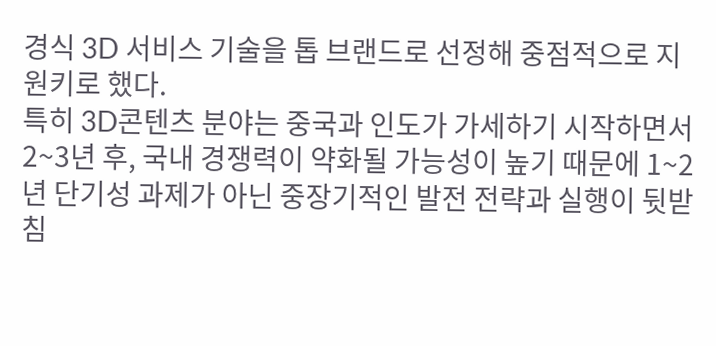경식 3D 서비스 기술을 톱 브랜드로 선정해 중점적으로 지원키로 했다.
특히 3D콘텐츠 분야는 중국과 인도가 가세하기 시작하면서 2~3년 후, 국내 경쟁력이 약화될 가능성이 높기 때문에 1~2년 단기성 과제가 아닌 중장기적인 발전 전략과 실행이 뒷받침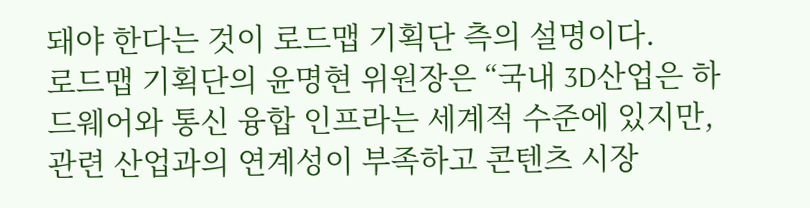돼야 한다는 것이 로드맵 기획단 측의 설명이다.
로드맵 기획단의 윤명현 위원장은 “국내 3D산업은 하드웨어와 통신 융합 인프라는 세계적 수준에 있지만, 관련 산업과의 연계성이 부족하고 콘텐츠 시장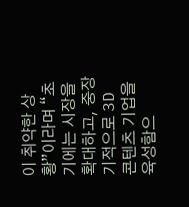이 취약한 상황”이라며 “초기에는 시장을 확대하고, 중장기적으로 3D 콘텐츠 기업을 육성함으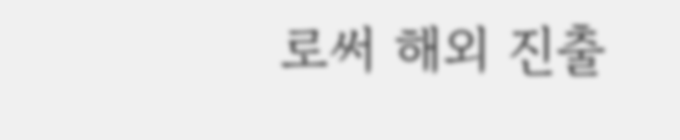로써 해외 진출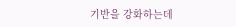기반을 강화하는데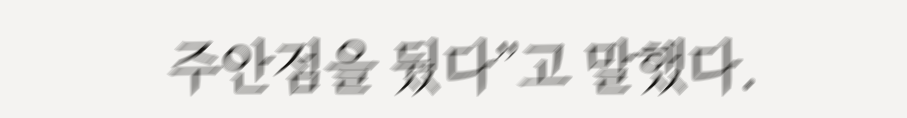주안점을 뒀다”고 말했다.